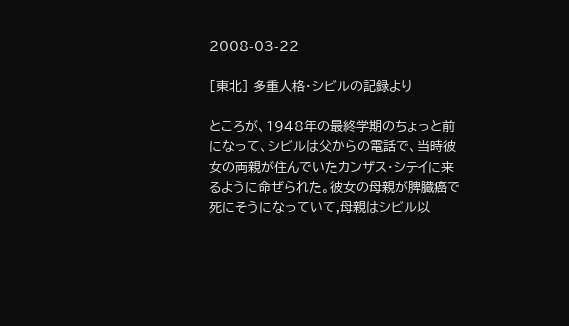2008-03-22

[東北] 多重人格・シビルの記録より

ところが、1948年の最終学期のちょっと前になって、シビルは父からの電話で、当時彼女の両親が住んでいたカンザス・シテイに来るように命ぜられた。彼女の母親が脾臓癌で死にそうになっていて,母親はシビル以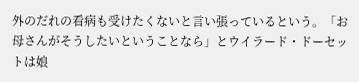外のだれの看病も受けたくないと言い張っているという。「お母さんがそうしたいということなら」とウイラード・ドーセットは娘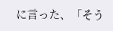に言った、「そう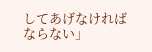してあげなければならない」